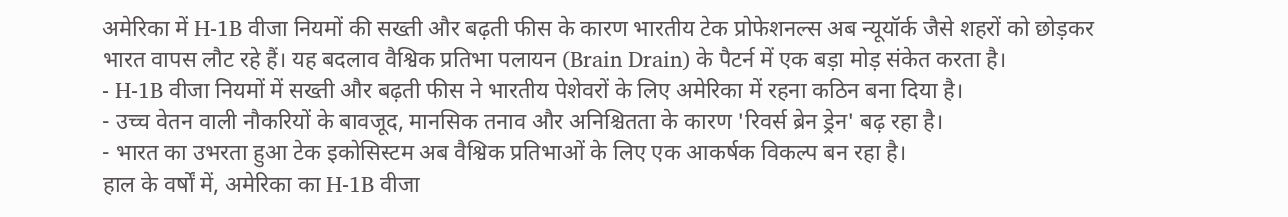अमेरिका में H-1B वीजा नियमों की सख्ती और बढ़ती फीस के कारण भारतीय टेक प्रोफेशनल्स अब न्यूयॉर्क जैसे शहरों को छोड़कर भारत वापस लौट रहे हैं। यह बदलाव वैश्विक प्रतिभा पलायन (Brain Drain) के पैटर्न में एक बड़ा मोड़ संकेत करता है।
- H-1B वीजा नियमों में सख्ती और बढ़ती फीस ने भारतीय पेशेवरों के लिए अमेरिका में रहना कठिन बना दिया है।
- उच्च वेतन वाली नौकरियों के बावजूद, मानसिक तनाव और अनिश्चितता के कारण 'रिवर्स ब्रेन ड्रेन' बढ़ रहा है।
- भारत का उभरता हुआ टेक इकोसिस्टम अब वैश्विक प्रतिभाओं के लिए एक आकर्षक विकल्प बन रहा है।
हाल के वर्षों में, अमेरिका का H-1B वीजा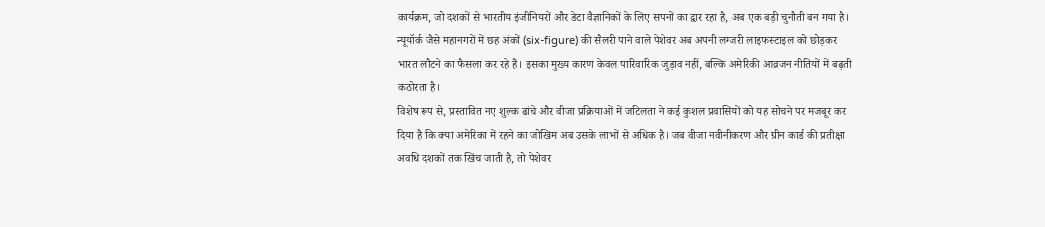कार्यक्रम, जो दशकों से भारतीय इंजीनियरों और डेटा वैज्ञानिकों के लिए सपनों का द्वार रहा है, अब एक बड़ी चुनौती बन गया है। न्यूयॉर्क जैसे महानगरों में छह अंकों (six-figure) की सैलरी पाने वाले पेशेवर अब अपनी लग्जरी लाइफस्टाइल को छोड़कर भारत लौटने का फैसला कर रहे हैं। इसका मुख्य कारण केवल पारिवारिक जुड़ाव नहीं, बल्कि अमेरिकी आव्रजन नीतियों में बढ़ती कठोरता है।
विशेष रूप से, प्रस्तावित नए शुल्क ढांचे और वीजा प्रक्रियाओं में जटिलता ने कई कुशल प्रवासियों को यह सोचने पर मजबूर कर दिया है कि क्या अमेरिका में रहने का जोखिम अब उसके लाभों से अधिक है। जब वीजा नवीनीकरण और ग्रीन कार्ड की प्रतीक्षा अवधि दशकों तक खिंच जाती है, तो पेशेवर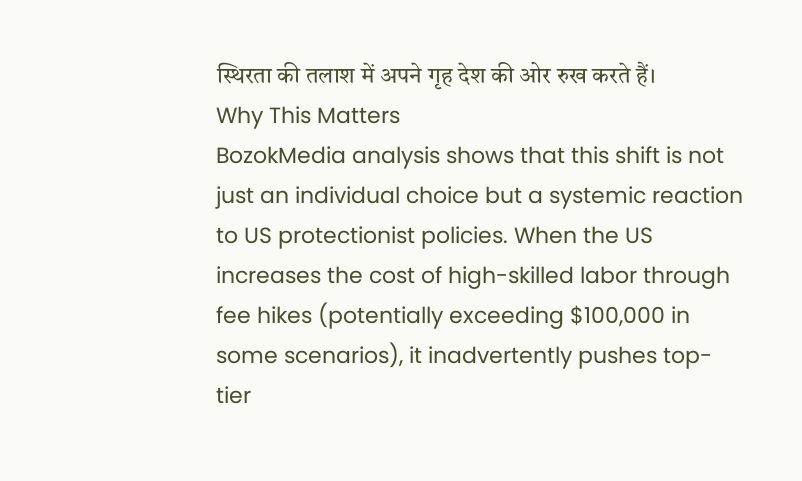स्थिरता की तलाश में अपने गृह देश की ओर रुख करते हैं।
Why This Matters
BozokMedia analysis shows that this shift is not just an individual choice but a systemic reaction to US protectionist policies. When the US increases the cost of high-skilled labor through fee hikes (potentially exceeding $100,000 in some scenarios), it inadvertently pushes top-tier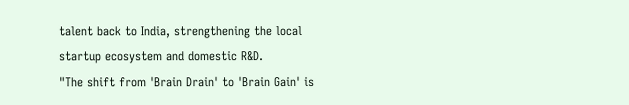talent back to India, strengthening the local startup ecosystem and domestic R&D.
"The shift from 'Brain Drain' to 'Brain Gain' is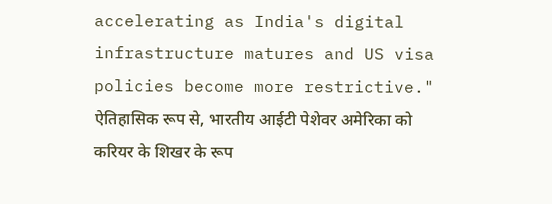accelerating as India's digital infrastructure matures and US visa policies become more restrictive."
ऐतिहासिक रूप से, भारतीय आईटी पेशेवर अमेरिका को करियर के शिखर के रूप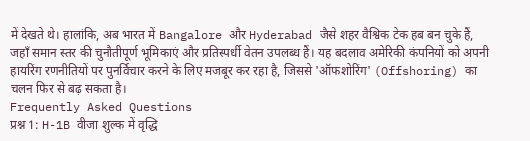में देखते थे। हालांकि, अब भारत में Bangalore और Hyderabad जैसे शहर वैश्विक टेक हब बन चुके हैं, जहाँ समान स्तर की चुनौतीपूर्ण भूमिकाएं और प्रतिस्पर्धी वेतन उपलब्ध हैं। यह बदलाव अमेरिकी कंपनियों को अपनी हायरिंग रणनीतियों पर पुनर्विचार करने के लिए मजबूर कर रहा है, जिससे 'ऑफशोरिंग' (Offshoring) का चलन फिर से बढ़ सकता है।
Frequently Asked Questions
प्रश्न 1: H-1B वीजा शुल्क में वृद्धि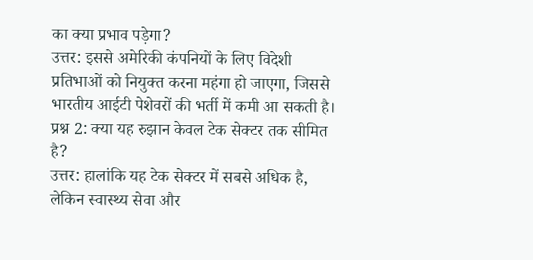का क्या प्रभाव पड़ेगा?
उत्तर: इससे अमेरिकी कंपनियों के लिए विदेशी प्रतिभाओं को नियुक्त करना महंगा हो जाएगा, जिससे भारतीय आईटी पेशेवरों की भर्ती में कमी आ सकती है।
प्रश्न 2: क्या यह रुझान केवल टेक सेक्टर तक सीमित है?
उत्तर: हालांकि यह टेक सेक्टर में सबसे अधिक है, लेकिन स्वास्थ्य सेवा और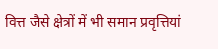वित्त जैसे क्षेत्रों में भी समान प्रवृत्तियां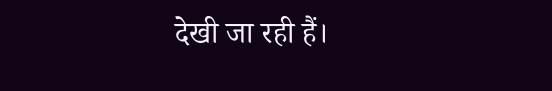देखी जा रही हैं।